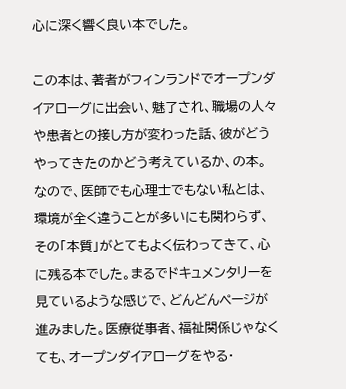心に深く響く良い本でした。

この本は、著者がフィンランドでオープンダイアローグに出会い、魅了され、職場の人々や患者との接し方が変わった話、彼がどうやってきたのかどう考えているか、の本。なので、医師でも心理士でもない私とは、環境が全く違うことが多いにも関わらず、その「本質」がとてもよく伝わってきて、心に残る本でした。まるでドキュメンタリーを見ているような感じで、どんどんページが進みました。医療従事者、福祉関係じゃなくても、オープンダイアローグをやる・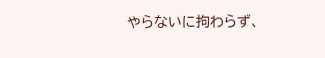やらないに拘わらず、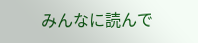みんなに読んで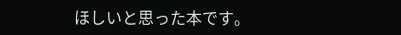ほしいと思った本です。